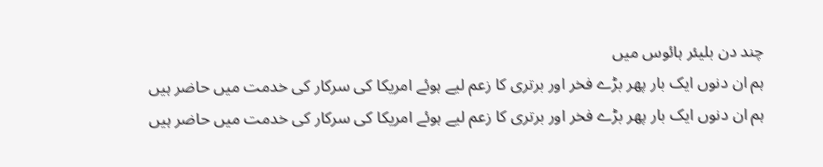چند دن بلیئر ہائوس میں
ہم ان دنوں ایک بار پھر بڑے فخر اور برتری کا زعم لیے ہوئے امریکا کی سرکار کی خدمت میں حاضر ہیں
ہم ان دنوں ایک بار پھر بڑے فخر اور برتری کا زعم لیے ہوئے امریکا کی سرکار کی خدمت میں حاضر ہیں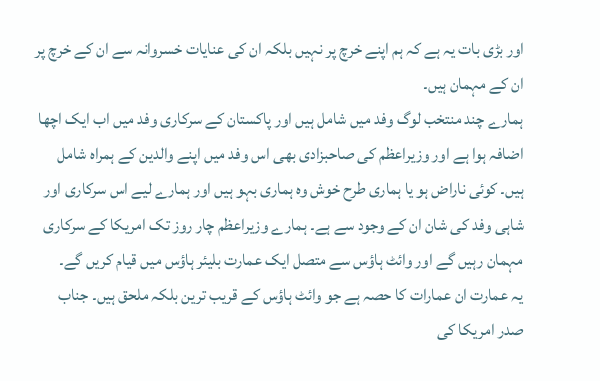اور بڑی بات یہ ہے کہ ہم اپنے خرچ پر نہیں بلکہ ان کی عنایات خسروانہ سے ان کے خرچ پر ان کے مہمان ہیں۔
ہمارے چند منتخب لوگ وفد میں شامل ہیں اور پاکستان کے سرکاری وفد میں اب ایک اچھا اضافہ ہوا ہے اور وزیراعظم کی صاحبزادی بھی اس وفد میں اپنے والدین کے ہمراہ شامل ہیں۔ کوئی ناراض ہو یا ہماری طرح خوش وہ ہماری بہو ہیں اور ہمارے لیے اس سرکاری اور شاہی وفد کی شان ان کے وجود سے ہے۔ ہمارے وزیراعظم چار روز تک امریکا کے سرکاری مہمان رہیں گے اور وائٹ ہاؤس سے متصل ایک عمارت بلیئر ہاؤس میں قیام کریں گے۔
یہ عمارت ان عمارات کا حصہ ہے جو وائٹ ہاؤس کے قریب ترین بلکہ ملحق ہیں۔ جناب صدر امریکا کی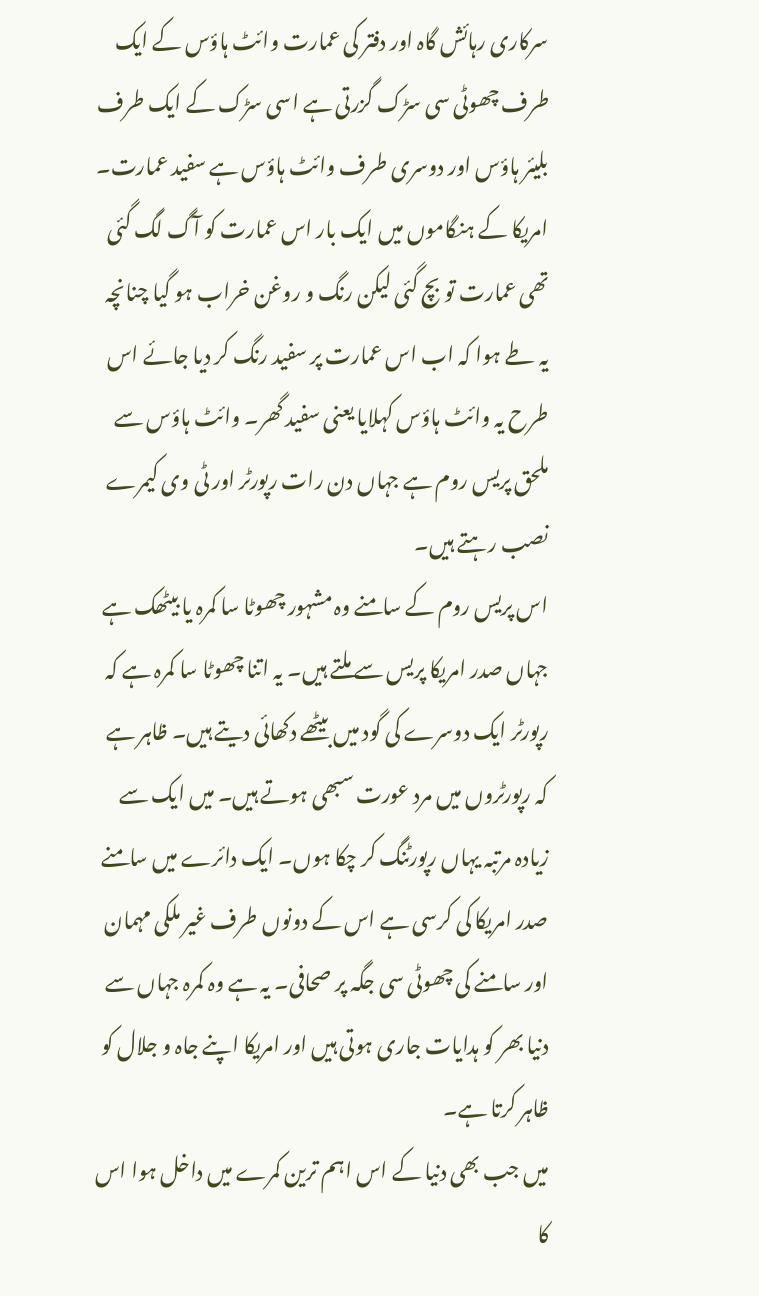سرکاری رہائش گاہ اور دفتر کی عمارت وائٹ ہاؤس کے ایک طرف چھوٹی سی سڑک گزرتی ہے اسی سڑک کے ایک طرف بلیئر ہاؤس اور دوسری طرف وائٹ ہاؤس ہے سفید عمارت۔ امریکا کے ہنگاموں میں ایک بار اس عمارت کو آگ لگ گئی تھی عمارت تو بچ گئی لیکن رنگ و روغن خراب ہو گیا چنانچہ یہ طے ہوا کہ اب اس عمارت پر سفید رنگ کر دیا جائے اس طرح یہ وائٹ ہاؤس کہلایا یعنی سفید گھر۔ وائٹ ہاؤس سے ملحق پریس روم ہے جہاں دن رات رپورٹر اور ٹی وی کیمرے نصب رہتے ہیں۔
اس پریس روم کے سامنے وہ مشہور چھوٹا سا کمرہ یا بیٹھک ہے جہاں صدر امریکا پریس سے ملتے ہیں۔ یہ اتنا چھوٹا سا کمرہ ہے کہ رپورٹر ایک دوسرے کی گود میں بیٹھے دکھائی دیتے ہیں۔ ظاہر ہے کہ رپورٹروں میں مرد عورت سبھی ہوتے ہیں۔ میں ایک سے زیادہ مرتبہ یہاں رپورٹنگ کر چکا ہوں۔ ایک دائرے میں سامنے صدر امریکا کی کرسی ہے اس کے دونوں طرف غیر ملکی مہمان اور سامنے کی چھوٹی سی جگہ پر صحافی۔ یہ ہے وہ کمرہ جہاں سے دنیا بھر کو ہدایات جاری ہوتی ہیں اور امریکا اپنے جاہ و جلال کو ظاہر کرتا ہے۔
میں جب بھی دنیا کے اس اہم ترین کمرے میں داخل ہوا اس کا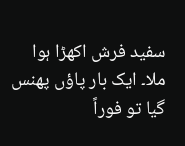سفید فرش اکھڑا ہوا ملا۔ ایک بار پاؤں پھنس گیا تو فوراً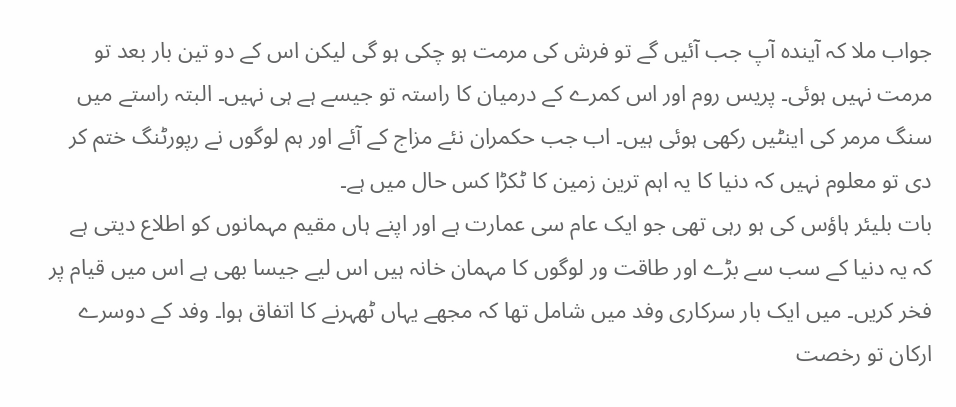جواب ملا کہ آیندہ آپ جب آئیں گے تو فرش کی مرمت ہو چکی ہو گی لیکن اس کے دو تین بار بعد تو مرمت نہیں ہوئی۔ پریس روم اور اس کمرے کے درمیان کا راستہ تو جیسے ہے ہی نہیں۔ البتہ راستے میں سنگ مرمر کی اینٹیں رکھی ہوئی ہیں۔ اب جب حکمران نئے مزاج کے آئے اور ہم لوگوں نے رپورٹنگ ختم کر دی تو معلوم نہیں کہ دنیا کا یہ اہم ترین زمین کا ٹکڑا کس حال میں ہے۔
بات بلیئر ہاؤس کی ہو رہی تھی جو ایک عام سی عمارت ہے اور اپنے ہاں مقیم مہمانوں کو اطلاع دیتی ہے کہ یہ دنیا کے سب سے بڑے اور طاقت ور لوگوں کا مہمان خانہ ہیں اس لیے جیسا بھی ہے اس میں قیام پر فخر کریں۔ میں ایک بار سرکاری وفد میں شامل تھا کہ مجھے یہاں ٹھہرنے کا اتفاق ہوا۔ وفد کے دوسرے ارکان تو رخصت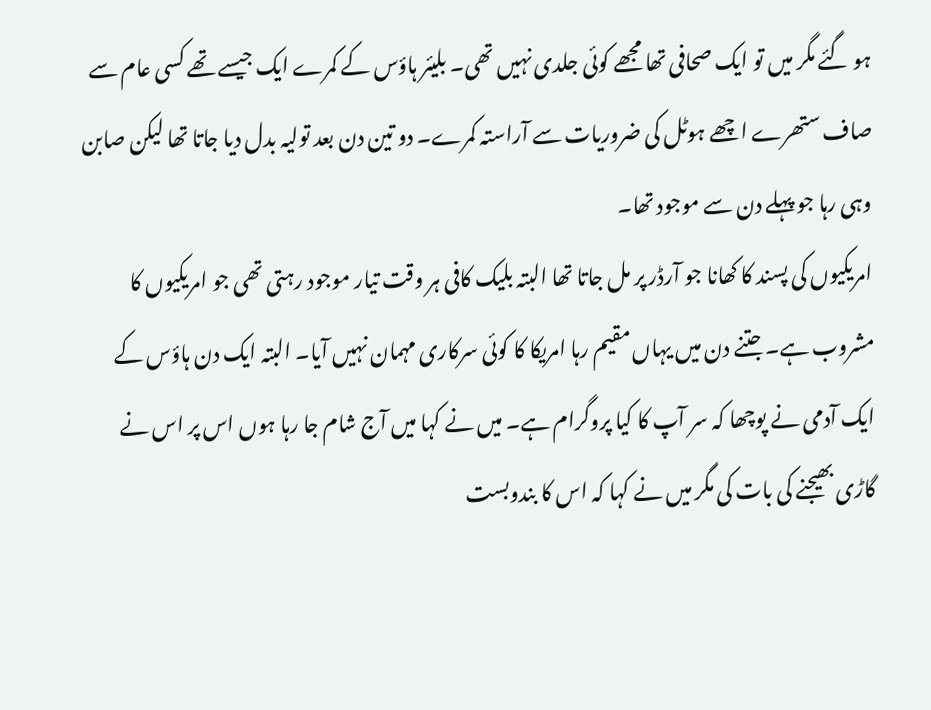ہو گئے مگر میں تو ایک صحافی تھا مجھے کوئی جلدی نہیں تھی۔ بلیئر ہاؤس کے کمرے ایک جیسے تھے کسی عام سے صاف ستھرے اچھے ہوٹل کی ضروریات سے آراستہ کمرے۔ دو تین دن بعد تولیہ بدل دیا جاتا تھا لیکن صابن وہی رہا جو پہلے دن سے موجود تھا۔
امریکیوں کی پسند کا کھانا جو آرڈر پر مل جاتا تھا البتہ بلیک کافی ہر وقت تیار موجود رہتی تھی جو امریکیوں کا مشروب ہے۔ جتنے دن میں یہاں مقیم رہا امریکا کا کوئی سرکاری مہمان نہیں آیا۔ البتہ ایک دن ہاؤس کے ایک آدمی نے پوچھا کہ سر آپ کا کیا پروگرام ہے۔ میں نے کہا میں آج شام جا رہا ہوں اس پر اس نے گاڑی بھیجنے کی بات کی مگر میں نے کہا کہ اس کا بندوبست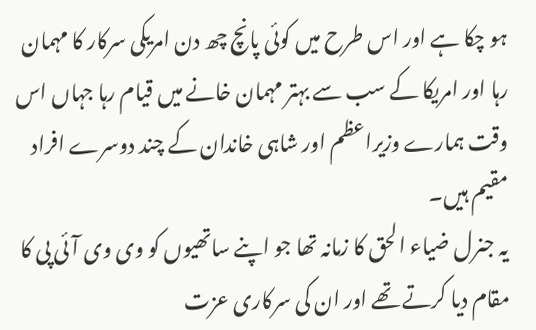ہو چکا ہے اور اس طرح میں کوئی پانچ چھ دن امریکی سرکار کا مہمان رہا اور امریکا کے سب سے بہتر مہمان خانے میں قیام رہا جہاں اس وقت ہمارے وزیراعظم اور شاہی خاندان کے چند دوسرے افراد مقیم ہیں۔
یہ جنرل ضیاء الحق کا زمانہ تھا جو اپنے ساتھیوں کو وی وی آئی پی کا مقام دیا کرتے تھے اور ان کی سرکاری عزت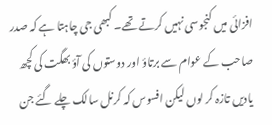افزائی میں کنجوسی نہیں کرتے تھے۔ کبھی جی چاہتا ہے کہ صدر صاحب کے عوام سے برتاؤ اور دوستوں کی آؤ بھگت کی کچھ یادیں تازہ کر لوں لیکن افسوس کہ کرنل سالک چلے گئے جن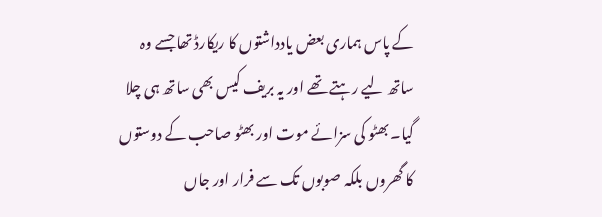کے پاس ہماری بعض یادداشتوں کا ریکارڈ تھا جسے وہ ساتھ لیے رہتے تھے اور یہ بریف کیس بھی ساتھ ہی چلا گیا۔ بھٹو کی سزائے موت اور بھٹو صاحب کے دوستوں کا گھروں بلکہ صوبوں تک سے فرار اور جاں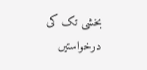بخشی تک کی درخواستیں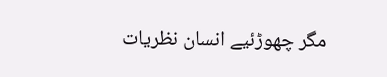مگر چھوڑئیے انسان نظریات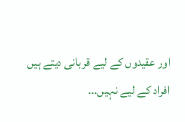اور عقیدوں کے لیے قربانی دیتے ہیں افراد کے لیے نہیں...